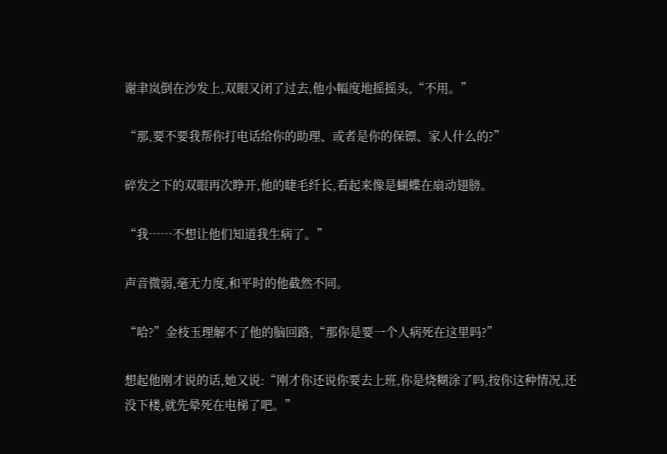谢聿岚倒在沙发上,双眼又闭了过去,他小幅度地摇摇头,“不用。”

“那,要不要我帮你打电话给你的助理、或者是你的保镖、家人什么的?”

碎发之下的双眼再次睁开,他的睫毛纤长,看起来像是蝴蝶在扇动翅膀。

“我……不想让他们知道我生病了。”

声音微弱,毫无力度,和平时的他截然不同。

“哈?”金枝玉理解不了他的脑回路,“那你是要一个人病死在这里吗?”

想起他刚才说的话,她又说:“刚才你还说你要去上班,你是烧糊涂了吗,按你这种情况,还没下楼,就先晕死在电梯了吧。”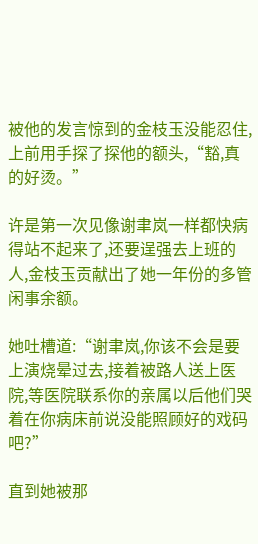被他的发言惊到的金枝玉没能忍住,上前用手探了探他的额头,“豁,真的好烫。”

许是第一次见像谢聿岚一样都快病得站不起来了,还要逞强去上班的人,金枝玉贡献出了她一年份的多管闲事余额。

她吐槽道:“谢聿岚,你该不会是要上演烧晕过去,接着被路人送上医院,等医院联系你的亲属以后他们哭着在你病床前说没能照顾好的戏码吧?”

直到她被那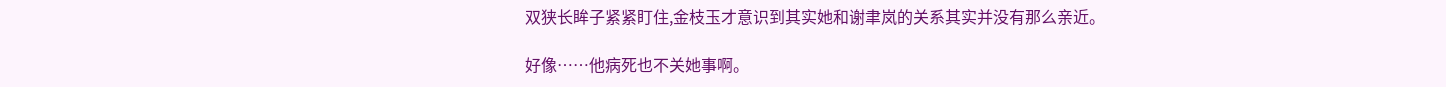双狭长眸子紧紧盯住,金枝玉才意识到其实她和谢聿岚的关系其实并没有那么亲近。

好像……他病死也不关她事啊。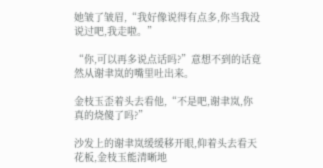她皱了皱眉,“我好像说得有点多,你当我没说过吧,我走啦。”

“你,可以再多说点话吗?”意想不到的话竟然从谢聿岚的嘴里吐出来。

金枝玉歪着头去看他,“不是吧,谢聿岚,你真的烧傻了吗?”

沙发上的谢聿岚缓缓移开眼,仰着头去看天花板,金枝玉能清晰地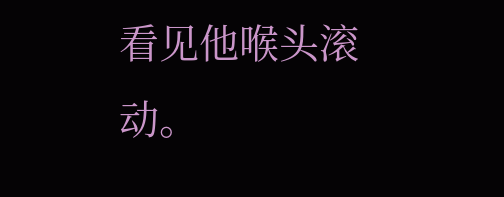看见他喉头滚动。